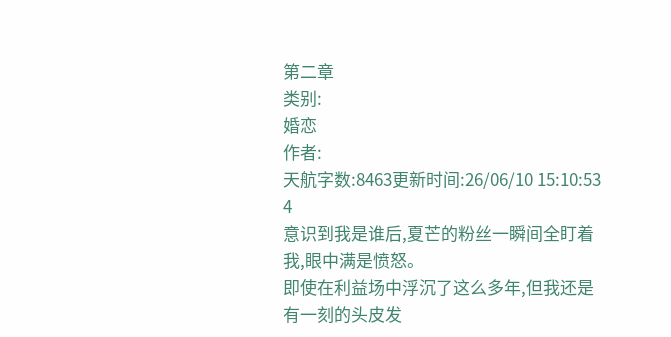第二章
类别:
婚恋
作者:
天航字数:8463更新时间:26/06/10 15:10:53
4
意识到我是谁后,夏芒的粉丝一瞬间全盯着我,眼中满是愤怒。
即使在利益场中浮沉了这么多年,但我还是有一刻的头皮发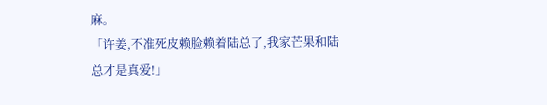麻。
「许姜,不准死皮赖脸赖着陆总了,我家芒果和陆总才是真爱!」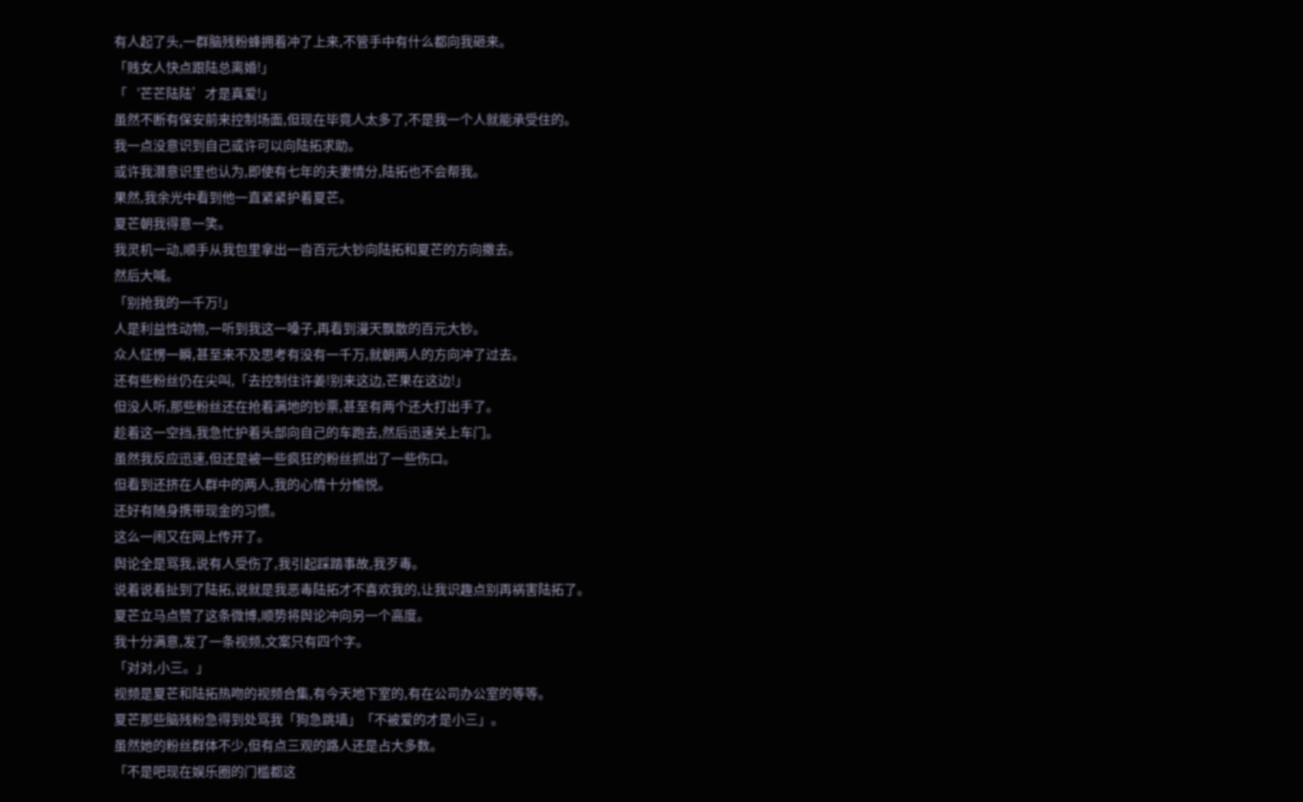有人起了头,一群脑残粉蜂拥着冲了上来,不管手中有什么都向我砸来。
「贱女人快点跟陆总离婚!」
「‘芒芒陆陆’才是真爱!」
虽然不断有保安前来控制场面,但现在毕竟人太多了,不是我一个人就能承受住的。
我一点没意识到自己或许可以向陆拓求助。
或许我潜意识里也认为,即使有七年的夫妻情分,陆拓也不会帮我。
果然,我余光中看到他一直紧紧护着夏芒。
夏芒朝我得意一笑。
我灵机一动,顺手从我包里拿出一沓百元大钞向陆拓和夏芒的方向撒去。
然后大喊。
「别抢我的一千万!」
人是利益性动物,一听到我这一嗓子,再看到漫天飘散的百元大钞。
众人怔愣一瞬,甚至来不及思考有没有一千万,就朝两人的方向冲了过去。
还有些粉丝仍在尖叫,「去控制住许姜!别来这边,芒果在这边!」
但没人听,那些粉丝还在抢着满地的钞票,甚至有两个还大打出手了。
趁着这一空挡,我急忙护着头部向自己的车跑去,然后迅速关上车门。
虽然我反应迅速,但还是被一些疯狂的粉丝抓出了一些伤口。
但看到还挤在人群中的两人,我的心情十分愉悦。
还好有随身携带现金的习惯。
这么一闹又在网上传开了。
舆论全是骂我,说有人受伤了,我引起踩踏事故,我歹毒。
说着说着扯到了陆拓,说就是我恶毒陆拓才不喜欢我的,让我识趣点别再祸害陆拓了。
夏芒立马点赞了这条微博,顺势将舆论冲向另一个高度。
我十分满意,发了一条视频,文案只有四个字。
「对对,小三。」
视频是夏芒和陆拓热吻的视频合集,有今天地下室的,有在公司办公室的等等。
夏芒那些脑残粉急得到处骂我「狗急跳墙」「不被爱的才是小三」。
虽然她的粉丝群体不少,但有点三观的路人还是占大多数。
「不是吧现在娱乐圈的门槛都这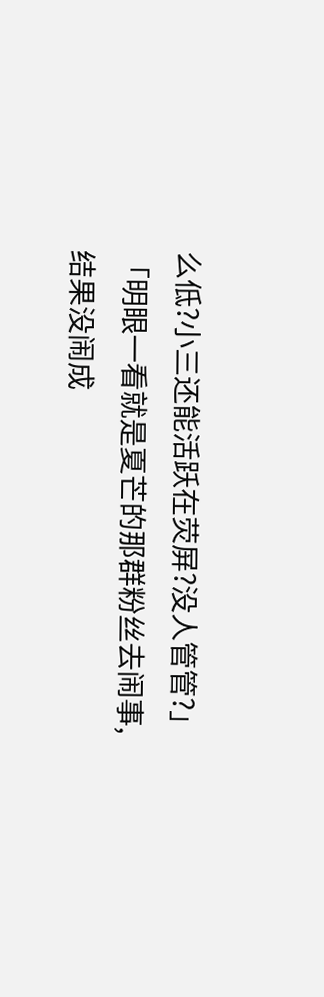么低?小三还能活跃在荧屏?没人管管?」
「明眼一看就是夏芒的那群粉丝去闹事,结果没闹成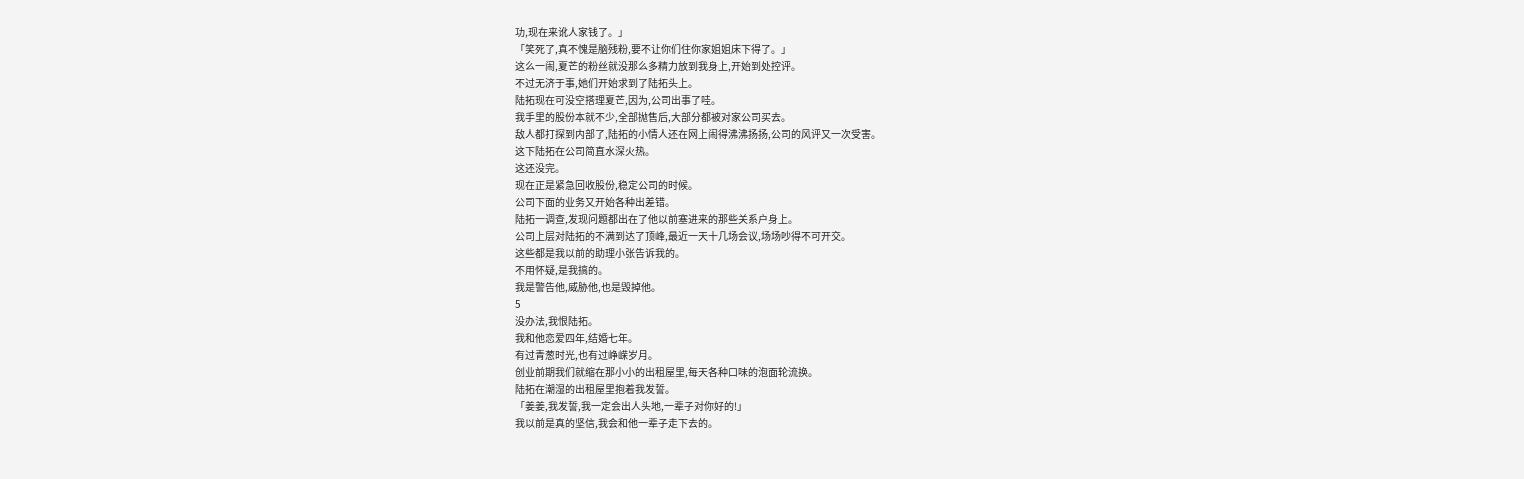功,现在来讹人家钱了。」
「笑死了,真不愧是脑残粉,要不让你们住你家姐姐床下得了。」
这么一闹,夏芒的粉丝就没那么多精力放到我身上,开始到处控评。
不过无济于事,她们开始求到了陆拓头上。
陆拓现在可没空搭理夏芒,因为,公司出事了哇。
我手里的股份本就不少,全部抛售后,大部分都被对家公司买去。
敌人都打探到内部了,陆拓的小情人还在网上闹得沸沸扬扬,公司的风评又一次受害。
这下陆拓在公司简直水深火热。
这还没完。
现在正是紧急回收股份,稳定公司的时候。
公司下面的业务又开始各种出差错。
陆拓一调查,发现问题都出在了他以前塞进来的那些关系户身上。
公司上层对陆拓的不满到达了顶峰,最近一天十几场会议,场场吵得不可开交。
这些都是我以前的助理小张告诉我的。
不用怀疑,是我搞的。
我是警告他,威胁他,也是毁掉他。
5
没办法,我恨陆拓。
我和他恋爱四年,结婚七年。
有过青葱时光,也有过峥嵘岁月。
创业前期我们就缩在那小小的出租屋里,每天各种口味的泡面轮流换。
陆拓在潮湿的出租屋里抱着我发誓。
「姜姜,我发誓,我一定会出人头地,一辈子对你好的!」
我以前是真的坚信,我会和他一辈子走下去的。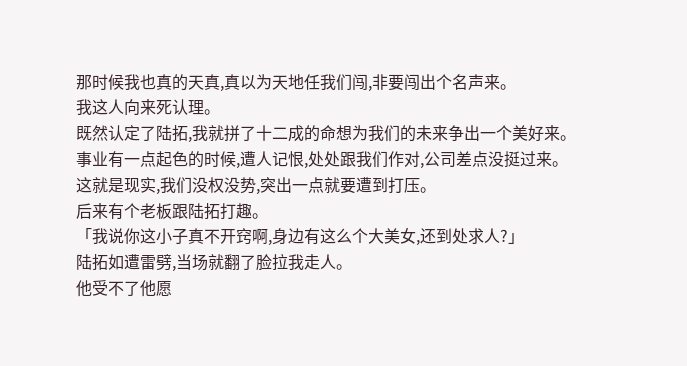那时候我也真的天真,真以为天地任我们闯,非要闯出个名声来。
我这人向来死认理。
既然认定了陆拓,我就拼了十二成的命想为我们的未来争出一个美好来。
事业有一点起色的时候,遭人记恨,处处跟我们作对,公司差点没挺过来。
这就是现实,我们没权没势,突出一点就要遭到打压。
后来有个老板跟陆拓打趣。
「我说你这小子真不开窍啊,身边有这么个大美女,还到处求人?」
陆拓如遭雷劈,当场就翻了脸拉我走人。
他受不了他愿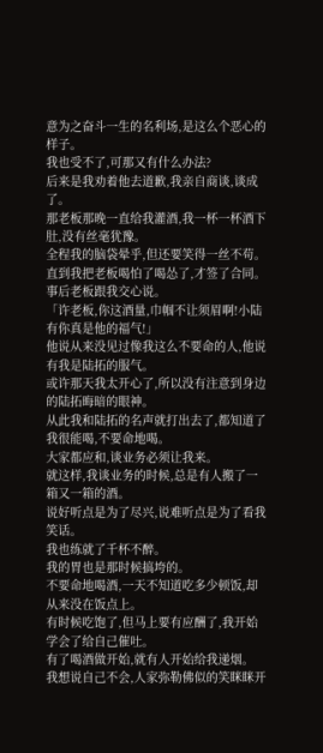意为之奋斗一生的名利场,是这么个恶心的样子。
我也受不了,可那又有什么办法?
后来是我劝着他去道歉,我亲自商谈,谈成了。
那老板那晚一直给我灌酒,我一杯一杯酒下肚,没有丝毫犹豫。
全程我的脑袋晕乎,但还要笑得一丝不苟。
直到我把老板喝怕了喝怂了,才签了合同。
事后老板跟我交心说。
「许老板,你这酒量,巾帼不让须眉啊!小陆有你真是他的福气!」
他说从来没见过像我这么不要命的人,他说有我是陆拓的服气。
或许那天我太开心了,所以没有注意到身边的陆拓晦暗的眼神。
从此我和陆拓的名声就打出去了,都知道了我很能喝,不要命地喝。
大家都应和,谈业务必须让我来。
就这样,我谈业务的时候,总是有人搬了一箱又一箱的酒。
说好听点是为了尽兴,说难听点是为了看我笑话。
我也练就了千杯不醉。
我的胃也是那时候搞垮的。
不要命地喝酒,一天不知道吃多少顿饭,却从来没在饭点上。
有时候吃饱了,但马上要有应酬了,我开始学会了给自己催吐。
有了喝酒做开始,就有人开始给我递烟。
我想说自己不会,人家弥勒佛似的笑眯眯开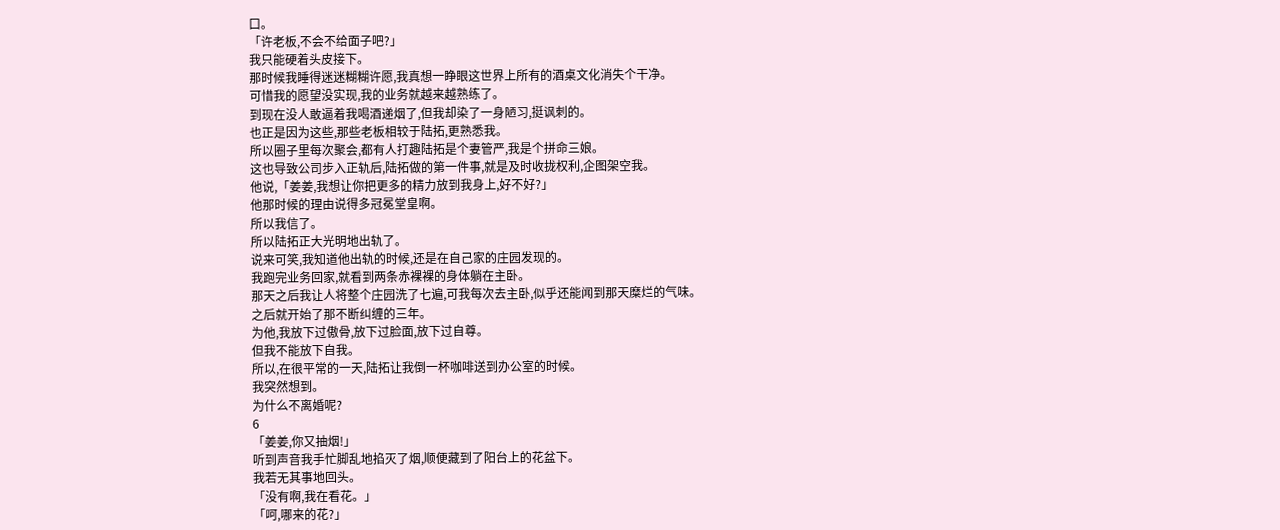口。
「许老板,不会不给面子吧?」
我只能硬着头皮接下。
那时候我睡得迷迷糊糊许愿,我真想一睁眼这世界上所有的酒桌文化消失个干净。
可惜我的愿望没实现,我的业务就越来越熟练了。
到现在没人敢逼着我喝酒递烟了,但我却染了一身陋习,挺讽刺的。
也正是因为这些,那些老板相较于陆拓,更熟悉我。
所以圈子里每次聚会,都有人打趣陆拓是个妻管严,我是个拼命三娘。
这也导致公司步入正轨后,陆拓做的第一件事,就是及时收拢权利,企图架空我。
他说,「姜姜,我想让你把更多的精力放到我身上,好不好?」
他那时候的理由说得多冠冕堂皇啊。
所以我信了。
所以陆拓正大光明地出轨了。
说来可笑,我知道他出轨的时候,还是在自己家的庄园发现的。
我跑完业务回家,就看到两条赤裸裸的身体躺在主卧。
那天之后我让人将整个庄园洗了七遍,可我每次去主卧,似乎还能闻到那天糜烂的气味。
之后就开始了那不断纠缠的三年。
为他,我放下过傲骨,放下过脸面,放下过自尊。
但我不能放下自我。
所以,在很平常的一天,陆拓让我倒一杯咖啡送到办公室的时候。
我突然想到。
为什么不离婚呢?
6
「姜姜,你又抽烟!」
听到声音我手忙脚乱地掐灭了烟,顺便藏到了阳台上的花盆下。
我若无其事地回头。
「没有啊,我在看花。」
「呵,哪来的花?」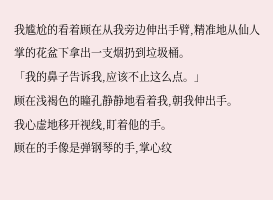我尴尬的看着顾在从我旁边伸出手臂,精准地从仙人掌的花盆下拿出一支烟扔到垃圾桶。
「我的鼻子告诉我,应该不止这么点。」
顾在浅褐色的瞳孔静静地看着我,朝我伸出手。
我心虚地移开视线,盯着他的手。
顾在的手像是弹钢琴的手,掌心纹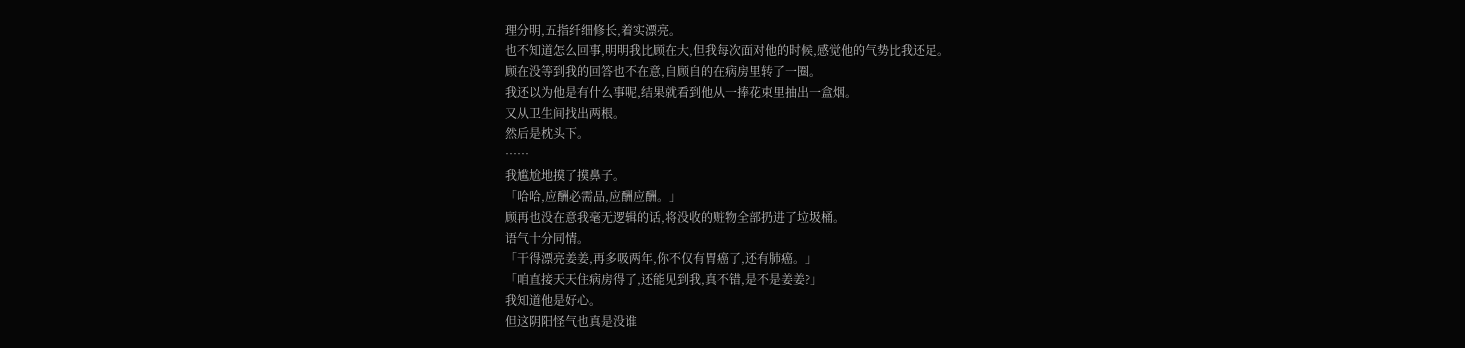理分明,五指纤细修长,着实漂亮。
也不知道怎么回事,明明我比顾在大,但我每次面对他的时候,感觉他的气势比我还足。
顾在没等到我的回答也不在意,自顾自的在病房里转了一圈。
我还以为他是有什么事呢,结果就看到他从一捧花束里抽出一盒烟。
又从卫生间找出两根。
然后是枕头下。
……
我尴尬地摸了摸鼻子。
「哈哈,应酬必需品,应酬应酬。」
顾再也没在意我毫无逻辑的话,将没收的赃物全部扔进了垃圾桶。
语气十分同情。
「干得漂亮姜姜,再多吸两年,你不仅有胃癌了,还有肺癌。」
「咱直接天天住病房得了,还能见到我,真不错,是不是姜姜?」
我知道他是好心。
但这阴阳怪气也真是没谁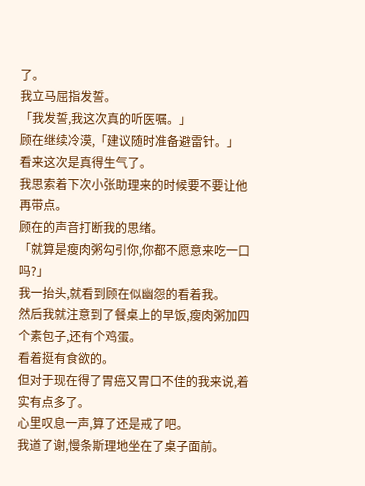了。
我立马屈指发誓。
「我发誓,我这次真的听医嘱。」
顾在继续冷漠,「建议随时准备避雷针。」
看来这次是真得生气了。
我思索着下次小张助理来的时候要不要让他再带点。
顾在的声音打断我的思绪。
「就算是瘦肉粥勾引你,你都不愿意来吃一口吗?」
我一抬头,就看到顾在似幽怨的看着我。
然后我就注意到了餐桌上的早饭,瘦肉粥加四个素包子,还有个鸡蛋。
看着挺有食欲的。
但对于现在得了胃癌又胃口不佳的我来说,着实有点多了。
心里叹息一声,算了还是戒了吧。
我道了谢,慢条斯理地坐在了桌子面前。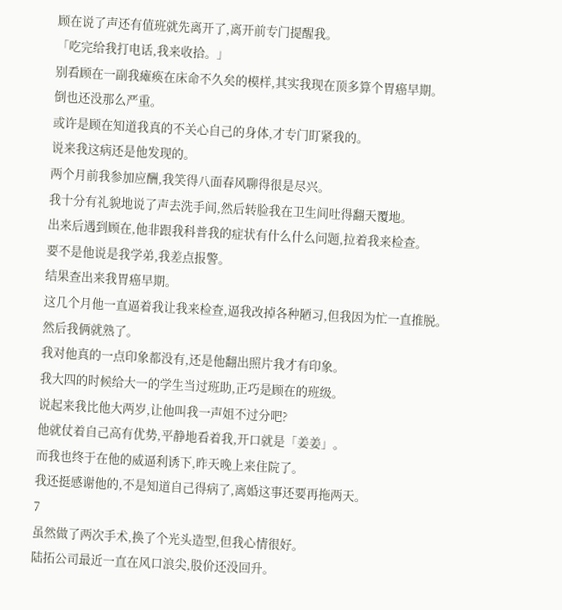顾在说了声还有值班就先离开了,离开前专门提醒我。
「吃完给我打电话,我来收拾。」
别看顾在一副我瘫痪在床命不久矣的模样,其实我现在顶多算个胃癌早期。
倒也还没那么严重。
或许是顾在知道我真的不关心自己的身体,才专门盯紧我的。
说来我这病还是他发现的。
两个月前我参加应酬,我笑得八面春风聊得很是尽兴。
我十分有礼貌地说了声去洗手间,然后转脸我在卫生间吐得翻天覆地。
出来后遇到顾在,他非跟我科普我的症状有什么什么问题,拉着我来检查。
要不是他说是我学弟,我差点报警。
结果查出来我胃癌早期。
这几个月他一直逼着我让我来检查,逼我改掉各种陋习,但我因为忙一直推脱。
然后我俩就熟了。
我对他真的一点印象都没有,还是他翻出照片我才有印象。
我大四的时候给大一的学生当过班助,正巧是顾在的班级。
说起来我比他大两岁,让他叫我一声姐不过分吧?
他就仗着自己高有优势,平静地看着我,开口就是「姜姜」。
而我也终于在他的威逼利诱下,昨天晚上来住院了。
我还挺感谢他的,不是知道自己得病了,离婚这事还要再拖两天。
7
虽然做了两次手术,换了个光头造型,但我心情很好。
陆拓公司最近一直在风口浪尖,股价还没回升。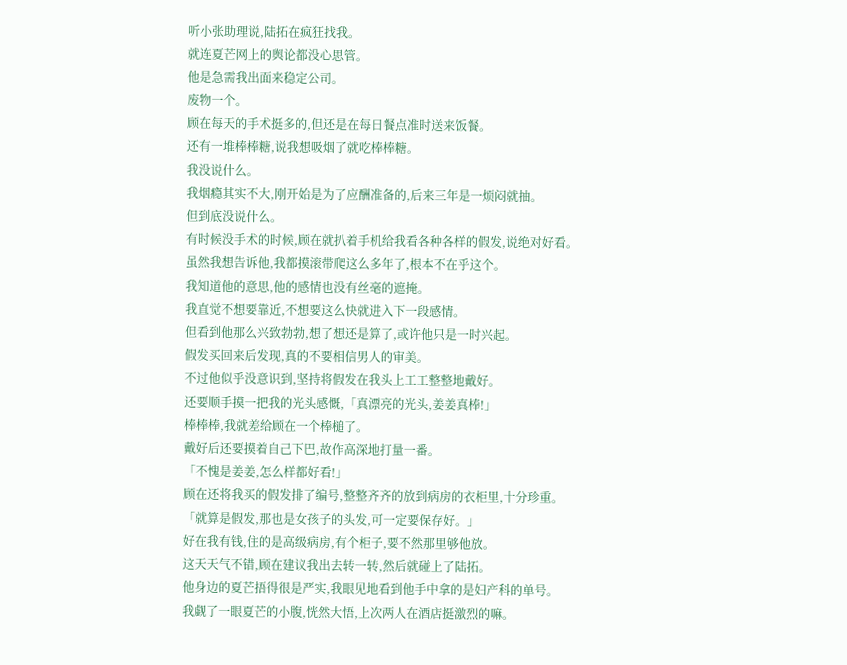听小张助理说,陆拓在疯狂找我。
就连夏芒网上的舆论都没心思管。
他是急需我出面来稳定公司。
废物一个。
顾在每天的手术挺多的,但还是在每日餐点准时送来饭餐。
还有一堆棒棒糖,说我想吸烟了就吃棒棒糖。
我没说什么。
我烟瘾其实不大,刚开始是为了应酬准备的,后来三年是一烦闷就抽。
但到底没说什么。
有时候没手术的时候,顾在就扒着手机给我看各种各样的假发,说绝对好看。
虽然我想告诉他,我都摸滚带爬这么多年了,根本不在乎这个。
我知道他的意思,他的感情也没有丝毫的遮掩。
我直觉不想要靠近,不想要这么快就进入下一段感情。
但看到他那么兴致勃勃,想了想还是算了,或许他只是一时兴起。
假发买回来后发现,真的不要相信男人的审美。
不过他似乎没意识到,坚持将假发在我头上工工整整地戴好。
还要顺手摸一把我的光头感慨,「真漂亮的光头,姜姜真棒!」
棒棒棒,我就差给顾在一个棒槌了。
戴好后还要摸着自己下巴,故作高深地打量一番。
「不愧是姜姜,怎么样都好看!」
顾在还将我买的假发排了编号,整整齐齐的放到病房的衣柜里,十分珍重。
「就算是假发,那也是女孩子的头发,可一定要保存好。」
好在我有钱,住的是高级病房,有个柜子,要不然那里够他放。
这天天气不错,顾在建议我出去转一转,然后就碰上了陆拓。
他身边的夏芒捂得很是严实,我眼见地看到他手中拿的是妇产科的单号。
我觑了一眼夏芒的小腹,恍然大悟,上次两人在酒店挺激烈的嘛。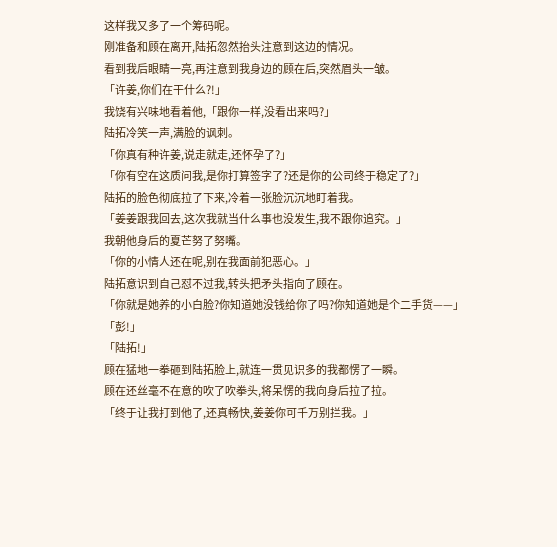这样我又多了一个筹码呢。
刚准备和顾在离开,陆拓忽然抬头注意到这边的情况。
看到我后眼睛一亮,再注意到我身边的顾在后,突然眉头一皱。
「许姜,你们在干什么?!」
我饶有兴味地看着他,「跟你一样,没看出来吗?」
陆拓冷笑一声,满脸的讽刺。
「你真有种许姜,说走就走,还怀孕了?」
「你有空在这质问我,是你打算签字了?还是你的公司终于稳定了?」
陆拓的脸色彻底拉了下来,冷着一张脸沉沉地盯着我。
「姜姜跟我回去,这次我就当什么事也没发生,我不跟你追究。」
我朝他身后的夏芒努了努嘴。
「你的小情人还在呢,别在我面前犯恶心。」
陆拓意识到自己怼不过我,转头把矛头指向了顾在。
「你就是她养的小白脸?你知道她没钱给你了吗?你知道她是个二手货——」
「彭!」
「陆拓!」
顾在猛地一拳砸到陆拓脸上,就连一贯见识多的我都愣了一瞬。
顾在还丝毫不在意的吹了吹拳头,将呆愣的我向身后拉了拉。
「终于让我打到他了,还真畅快,姜姜你可千万别拦我。」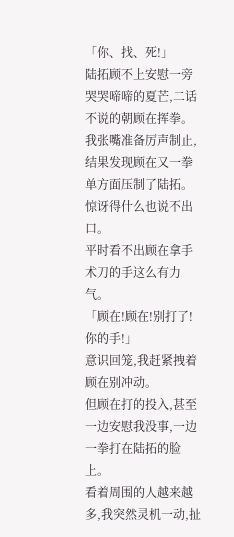「你、找、死!」
陆拓顾不上安慰一旁哭哭啼啼的夏芒,二话不说的朝顾在挥拳。
我张嘴准备厉声制止,结果发现顾在又一拳单方面压制了陆拓。
惊讶得什么也说不出口。
平时看不出顾在拿手术刀的手这么有力气。
「顾在!顾在!别打了!你的手!」
意识回笼,我赶紧拽着顾在别冲动。
但顾在打的投入,甚至一边安慰我没事,一边一拳打在陆拓的脸上。
看着周围的人越来越多,我突然灵机一动,扯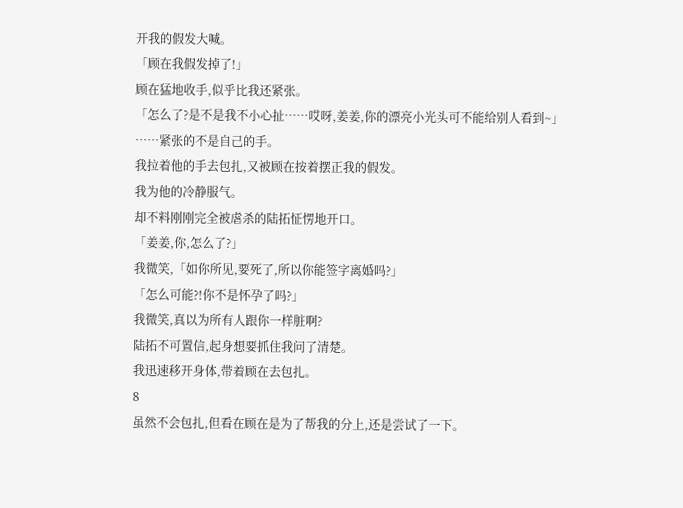开我的假发大喊。
「顾在我假发掉了!」
顾在猛地收手,似乎比我还紧张。
「怎么了?是不是我不小心扯……哎呀,姜姜,你的漂亮小光头可不能给别人看到~」
……紧张的不是自己的手。
我拉着他的手去包扎,又被顾在按着摆正我的假发。
我为他的冷静服气。
却不料刚刚完全被虐杀的陆拓怔愣地开口。
「姜姜,你,怎么了?」
我微笑,「如你所见,要死了,所以你能签字离婚吗?」
「怎么可能?!你不是怀孕了吗?」
我微笑,真以为所有人跟你一样脏啊?
陆拓不可置信,起身想要抓住我问了清楚。
我迅速移开身体,带着顾在去包扎。
8
虽然不会包扎,但看在顾在是为了帮我的分上,还是尝试了一下。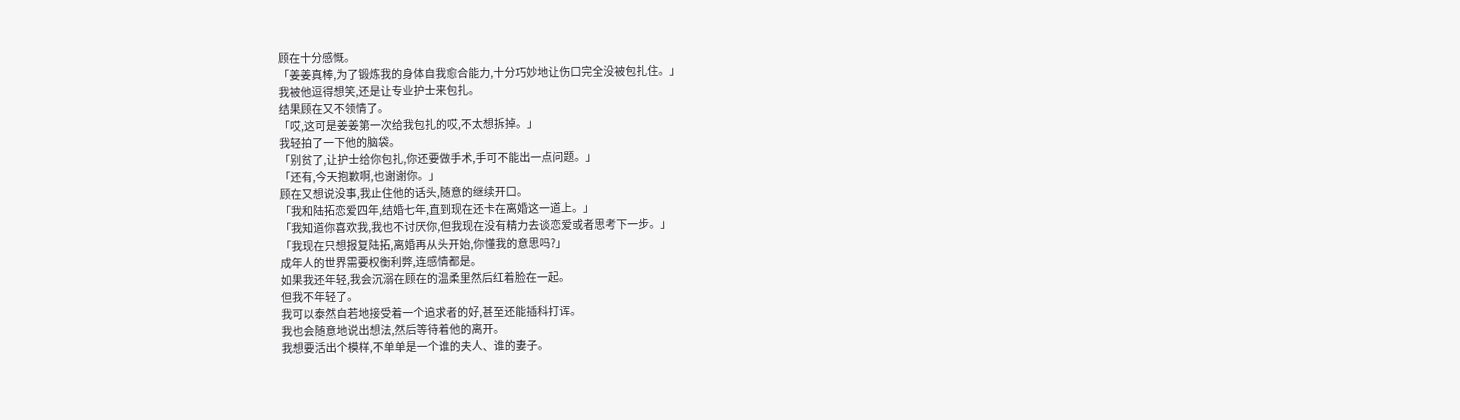顾在十分感慨。
「姜姜真棒,为了锻炼我的身体自我愈合能力,十分巧妙地让伤口完全没被包扎住。」
我被他逗得想笑,还是让专业护士来包扎。
结果顾在又不领情了。
「哎,这可是姜姜第一次给我包扎的哎,不太想拆掉。」
我轻拍了一下他的脑袋。
「别贫了,让护士给你包扎,你还要做手术,手可不能出一点问题。」
「还有,今天抱歉啊,也谢谢你。」
顾在又想说没事,我止住他的话头,随意的继续开口。
「我和陆拓恋爱四年,结婚七年,直到现在还卡在离婚这一道上。」
「我知道你喜欢我,我也不讨厌你,但我现在没有精力去谈恋爱或者思考下一步。」
「我现在只想报复陆拓,离婚再从头开始,你懂我的意思吗?」
成年人的世界需要权衡利弊,连感情都是。
如果我还年轻,我会沉溺在顾在的温柔里然后红着脸在一起。
但我不年轻了。
我可以泰然自若地接受着一个追求者的好,甚至还能插科打诨。
我也会随意地说出想法,然后等待着他的离开。
我想要活出个模样,不单单是一个谁的夫人、谁的妻子。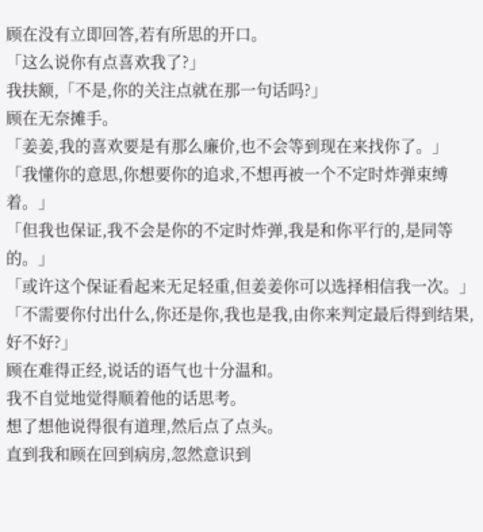顾在没有立即回答,若有所思的开口。
「这么说你有点喜欢我了?」
我扶额,「不是,你的关注点就在那一句话吗?」
顾在无奈摊手。
「姜姜,我的喜欢要是有那么廉价,也不会等到现在来找你了。」
「我懂你的意思,你想要你的追求,不想再被一个不定时炸弹束缚着。」
「但我也保证,我不会是你的不定时炸弹,我是和你平行的,是同等的。」
「或许这个保证看起来无足轻重,但姜姜你可以选择相信我一次。」
「不需要你付出什么,你还是你,我也是我,由你来判定最后得到结果,好不好?」
顾在难得正经,说话的语气也十分温和。
我不自觉地觉得顺着他的话思考。
想了想他说得很有道理,然后点了点头。
直到我和顾在回到病房,忽然意识到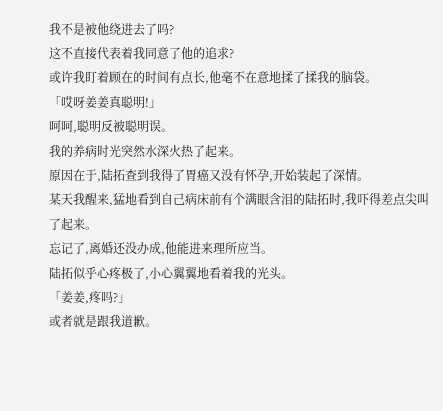我不是被他绕进去了吗?
这不直接代表着我同意了他的追求?
或许我盯着顾在的时间有点长,他毫不在意地揉了揉我的脑袋。
「哎呀姜姜真聪明!」
呵呵,聪明反被聪明误。
我的养病时光突然水深火热了起来。
原因在于,陆拓查到我得了胃癌又没有怀孕,开始装起了深情。
某天我醒来,猛地看到自己病床前有个满眼含泪的陆拓时,我吓得差点尖叫了起来。
忘记了,离婚还没办成,他能进来理所应当。
陆拓似乎心疼极了,小心翼翼地看着我的光头。
「姜姜,疼吗?」
或者就是跟我道歉。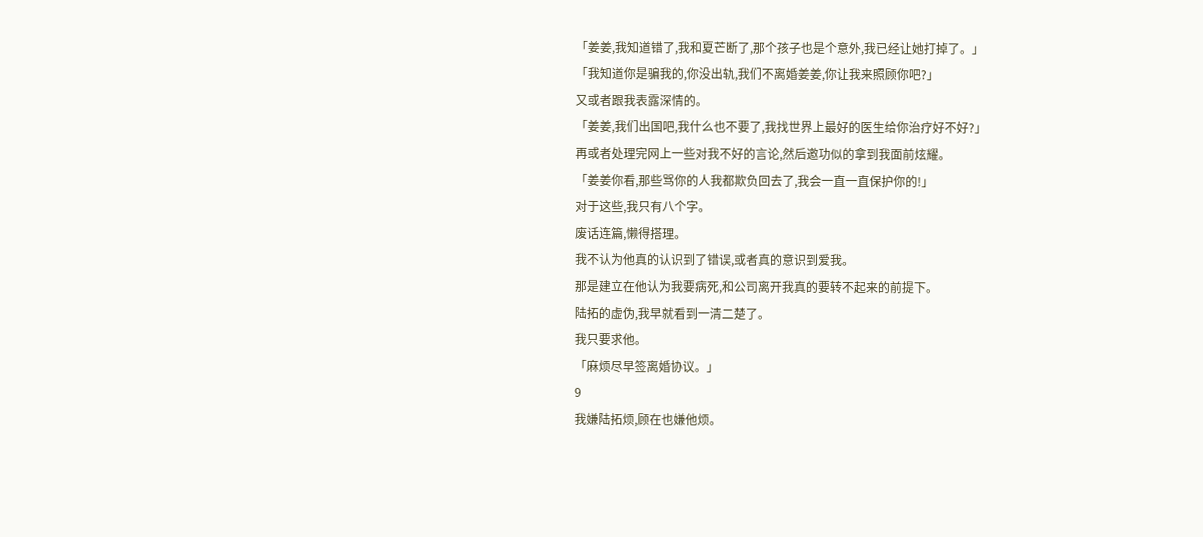「姜姜,我知道错了,我和夏芒断了,那个孩子也是个意外,我已经让她打掉了。」
「我知道你是骗我的,你没出轨,我们不离婚姜姜,你让我来照顾你吧?」
又或者跟我表露深情的。
「姜姜,我们出国吧,我什么也不要了,我找世界上最好的医生给你治疗好不好?」
再或者处理完网上一些对我不好的言论,然后邀功似的拿到我面前炫耀。
「姜姜你看,那些骂你的人我都欺负回去了,我会一直一直保护你的!」
对于这些,我只有八个字。
废话连篇,懒得搭理。
我不认为他真的认识到了错误,或者真的意识到爱我。
那是建立在他认为我要病死,和公司离开我真的要转不起来的前提下。
陆拓的虚伪,我早就看到一清二楚了。
我只要求他。
「麻烦尽早签离婚协议。」
9
我嫌陆拓烦,顾在也嫌他烦。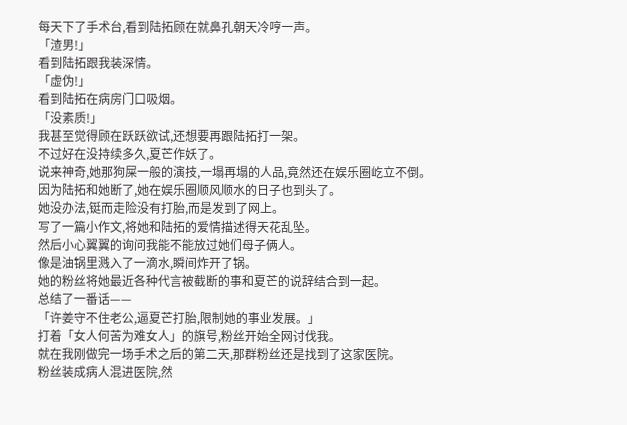每天下了手术台,看到陆拓顾在就鼻孔朝天冷哼一声。
「渣男!」
看到陆拓跟我装深情。
「虚伪!」
看到陆拓在病房门口吸烟。
「没素质!」
我甚至觉得顾在跃跃欲试,还想要再跟陆拓打一架。
不过好在没持续多久,夏芒作妖了。
说来神奇,她那狗屎一般的演技,一塌再塌的人品,竟然还在娱乐圈屹立不倒。
因为陆拓和她断了,她在娱乐圈顺风顺水的日子也到头了。
她没办法,铤而走险没有打胎,而是发到了网上。
写了一篇小作文,将她和陆拓的爱情描述得天花乱坠。
然后小心翼翼的询问我能不能放过她们母子俩人。
像是油锅里溅入了一滴水,瞬间炸开了锅。
她的粉丝将她最近各种代言被截断的事和夏芒的说辞结合到一起。
总结了一番话——
「许姜守不住老公,逼夏芒打胎,限制她的事业发展。」
打着「女人何苦为难女人」的旗号,粉丝开始全网讨伐我。
就在我刚做完一场手术之后的第二天,那群粉丝还是找到了这家医院。
粉丝装成病人混进医院,然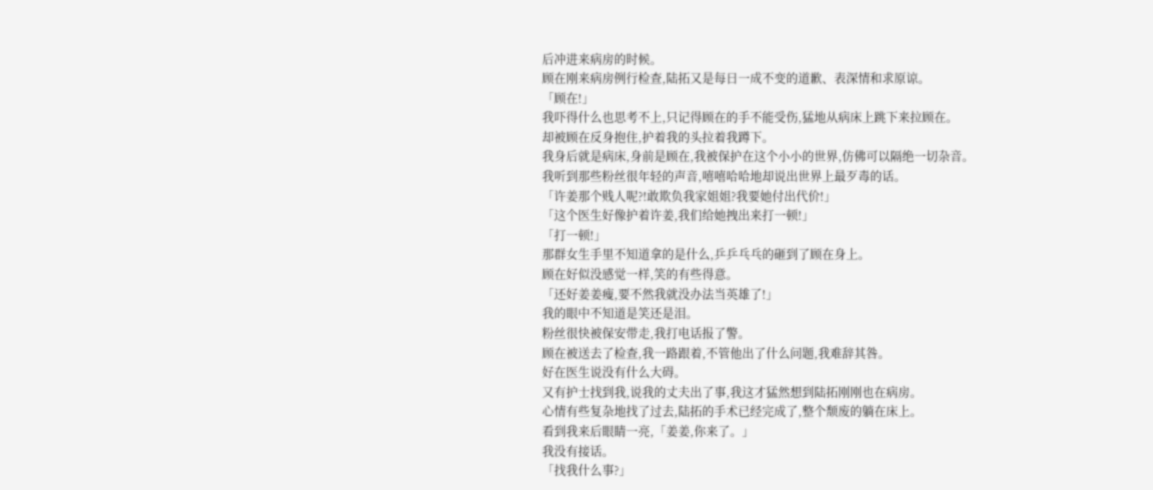后冲进来病房的时候。
顾在刚来病房例行检查,陆拓又是每日一成不变的道歉、表深情和求原谅。
「顾在!」
我吓得什么也思考不上,只记得顾在的手不能受伤,猛地从病床上跳下来拉顾在。
却被顾在反身抱住,护着我的头拉着我蹲下。
我身后就是病床,身前是顾在,我被保护在这个小小的世界,仿佛可以隔绝一切杂音。
我听到那些粉丝很年轻的声音,嘻嘻哈哈地却说出世界上最歹毒的话。
「许姜那个贱人呢?!敢欺负我家姐姐?我要她付出代价!」
「这个医生好像护着许姜,我们给她拽出来打一顿!」
「打一顿!」
那群女生手里不知道拿的是什么,乒乒乓乓的砸到了顾在身上。
顾在好似没感觉一样,笑的有些得意。
「还好姜姜瘦,要不然我就没办法当英雄了!」
我的眼中不知道是笑还是泪。
粉丝很快被保安带走,我打电话报了警。
顾在被送去了检查,我一路跟着,不管他出了什么问题,我难辞其咎。
好在医生说没有什么大碍。
又有护士找到我,说我的丈夫出了事,我这才猛然想到陆拓刚刚也在病房。
心情有些复杂地找了过去,陆拓的手术已经完成了,整个颓废的躺在床上。
看到我来后眼睛一亮,「姜姜,你来了。」
我没有接话。
「找我什么事?」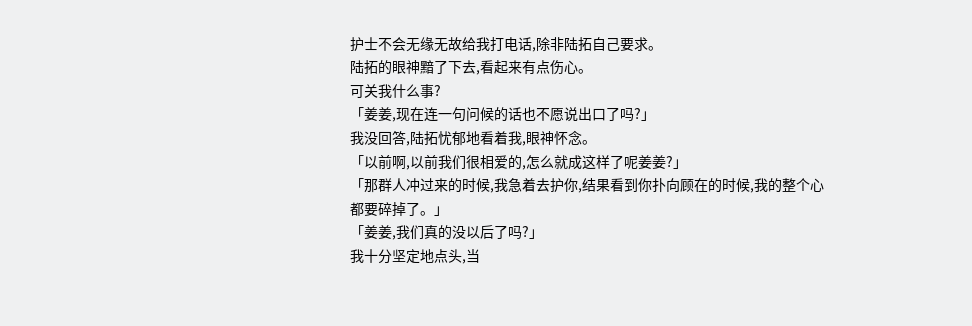护士不会无缘无故给我打电话,除非陆拓自己要求。
陆拓的眼神黯了下去,看起来有点伤心。
可关我什么事?
「姜姜,现在连一句问候的话也不愿说出口了吗?」
我没回答,陆拓忧郁地看着我,眼神怀念。
「以前啊,以前我们很相爱的,怎么就成这样了呢姜姜?」
「那群人冲过来的时候,我急着去护你,结果看到你扑向顾在的时候,我的整个心都要碎掉了。」
「姜姜,我们真的没以后了吗?」
我十分坚定地点头,当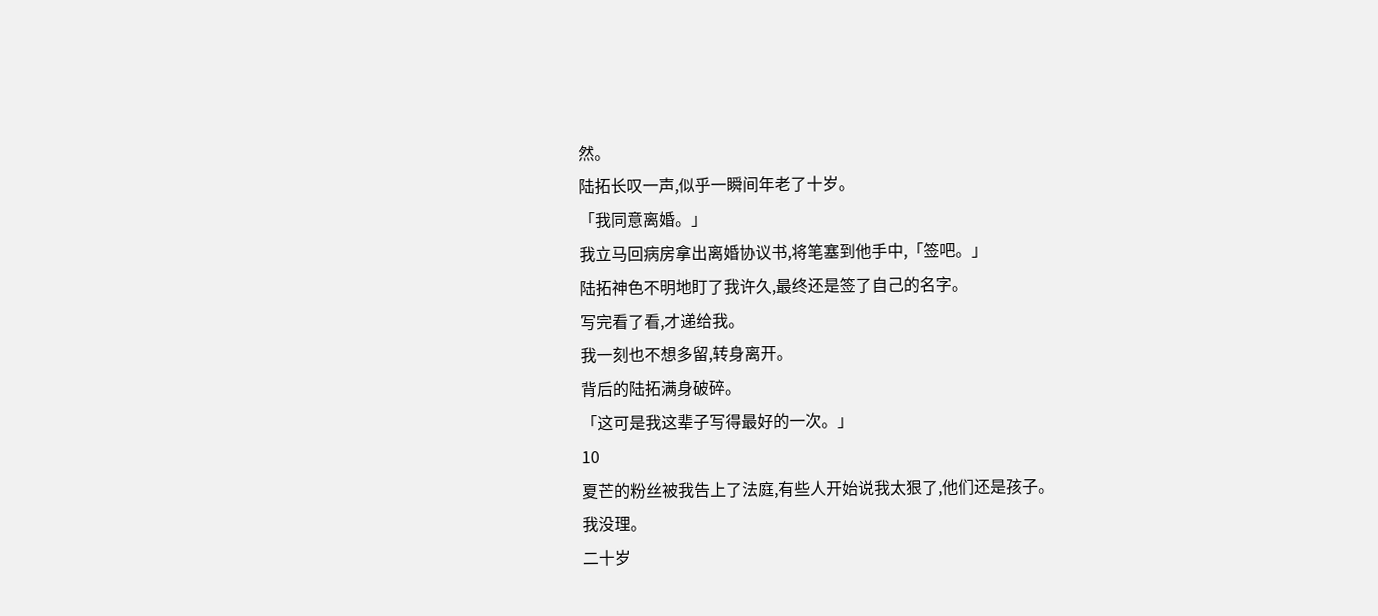然。
陆拓长叹一声,似乎一瞬间年老了十岁。
「我同意离婚。」
我立马回病房拿出离婚协议书,将笔塞到他手中,「签吧。」
陆拓神色不明地盯了我许久,最终还是签了自己的名字。
写完看了看,才递给我。
我一刻也不想多留,转身离开。
背后的陆拓满身破碎。
「这可是我这辈子写得最好的一次。」
10
夏芒的粉丝被我告上了法庭,有些人开始说我太狠了,他们还是孩子。
我没理。
二十岁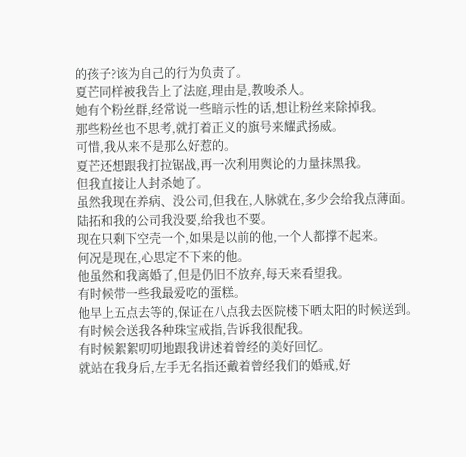的孩子?该为自己的行为负责了。
夏芒同样被我告上了法庭,理由是,教唆杀人。
她有个粉丝群,经常说一些暗示性的话,想让粉丝来除掉我。
那些粉丝也不思考,就打着正义的旗号来耀武扬威。
可惜,我从来不是那么好惹的。
夏芒还想跟我打拉锯战,再一次利用舆论的力量抹黑我。
但我直接让人封杀她了。
虽然我现在养病、没公司,但我在,人脉就在,多少会给我点薄面。
陆拓和我的公司我没要,给我也不要。
现在只剩下空壳一个,如果是以前的他,一个人都撑不起来。
何况是现在,心思定不下来的他。
他虽然和我离婚了,但是仍旧不放弃,每天来看望我。
有时候带一些我最爱吃的蛋糕。
他早上五点去等的,保证在八点我去医院楼下晒太阳的时候送到。
有时候会送我各种珠宝戒指,告诉我很配我。
有时候絮絮叨叨地跟我讲述着曾经的美好回忆。
就站在我身后,左手无名指还戴着曾经我们的婚戒,好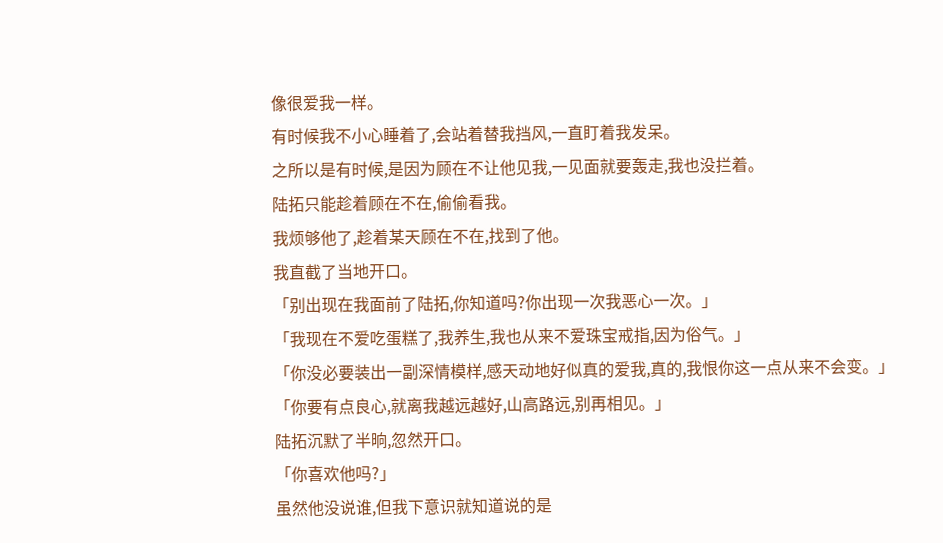像很爱我一样。
有时候我不小心睡着了,会站着替我挡风,一直盯着我发呆。
之所以是有时候,是因为顾在不让他见我,一见面就要轰走,我也没拦着。
陆拓只能趁着顾在不在,偷偷看我。
我烦够他了,趁着某天顾在不在,找到了他。
我直截了当地开口。
「别出现在我面前了陆拓,你知道吗?你出现一次我恶心一次。」
「我现在不爱吃蛋糕了,我养生,我也从来不爱珠宝戒指,因为俗气。」
「你没必要装出一副深情模样,感天动地好似真的爱我,真的,我恨你这一点从来不会变。」
「你要有点良心,就离我越远越好,山高路远,别再相见。」
陆拓沉默了半晌,忽然开口。
「你喜欢他吗?」
虽然他没说谁,但我下意识就知道说的是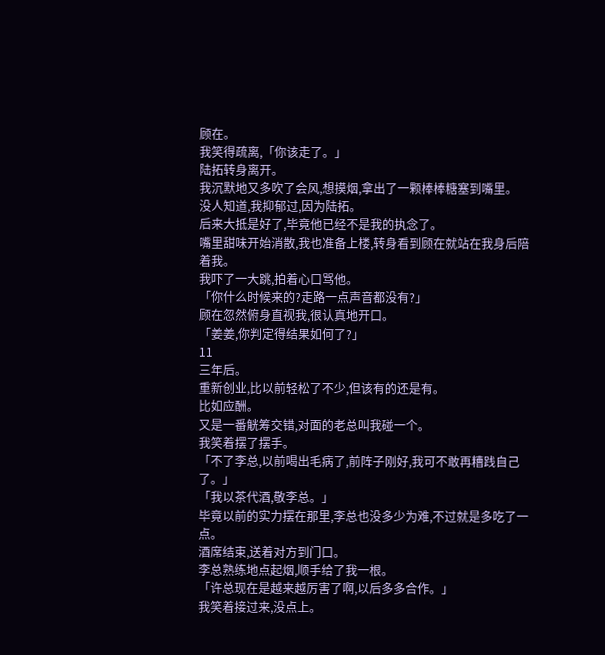顾在。
我笑得疏离,「你该走了。」
陆拓转身离开。
我沉默地又多吹了会风,想摸烟,拿出了一颗棒棒糖塞到嘴里。
没人知道,我抑郁过,因为陆拓。
后来大抵是好了,毕竟他已经不是我的执念了。
嘴里甜味开始消散,我也准备上楼,转身看到顾在就站在我身后陪着我。
我吓了一大跳,拍着心口骂他。
「你什么时候来的?走路一点声音都没有?」
顾在忽然俯身直视我,很认真地开口。
「姜姜,你判定得结果如何了?」
11
三年后。
重新创业,比以前轻松了不少,但该有的还是有。
比如应酬。
又是一番觥筹交错,对面的老总叫我碰一个。
我笑着摆了摆手。
「不了李总,以前喝出毛病了,前阵子刚好,我可不敢再糟践自己了。」
「我以茶代酒,敬李总。」
毕竟以前的实力摆在那里,李总也没多少为难,不过就是多吃了一点。
酒席结束,送着对方到门口。
李总熟练地点起烟,顺手给了我一根。
「许总现在是越来越厉害了啊,以后多多合作。」
我笑着接过来,没点上。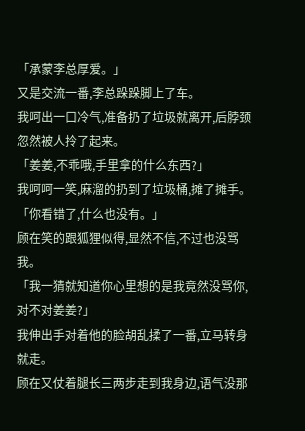「承蒙李总厚爱。」
又是交流一番,李总跺跺脚上了车。
我呵出一口冷气,准备扔了垃圾就离开,后脖颈忽然被人拎了起来。
「姜姜,不乖哦,手里拿的什么东西?」
我呵呵一笑,麻溜的扔到了垃圾桶,摊了摊手。
「你看错了,什么也没有。」
顾在笑的跟狐狸似得,显然不信,不过也没骂我。
「我一猜就知道你心里想的是我竟然没骂你,对不对姜姜?」
我伸出手对着他的脸胡乱揉了一番,立马转身就走。
顾在又仗着腿长三两步走到我身边,语气没那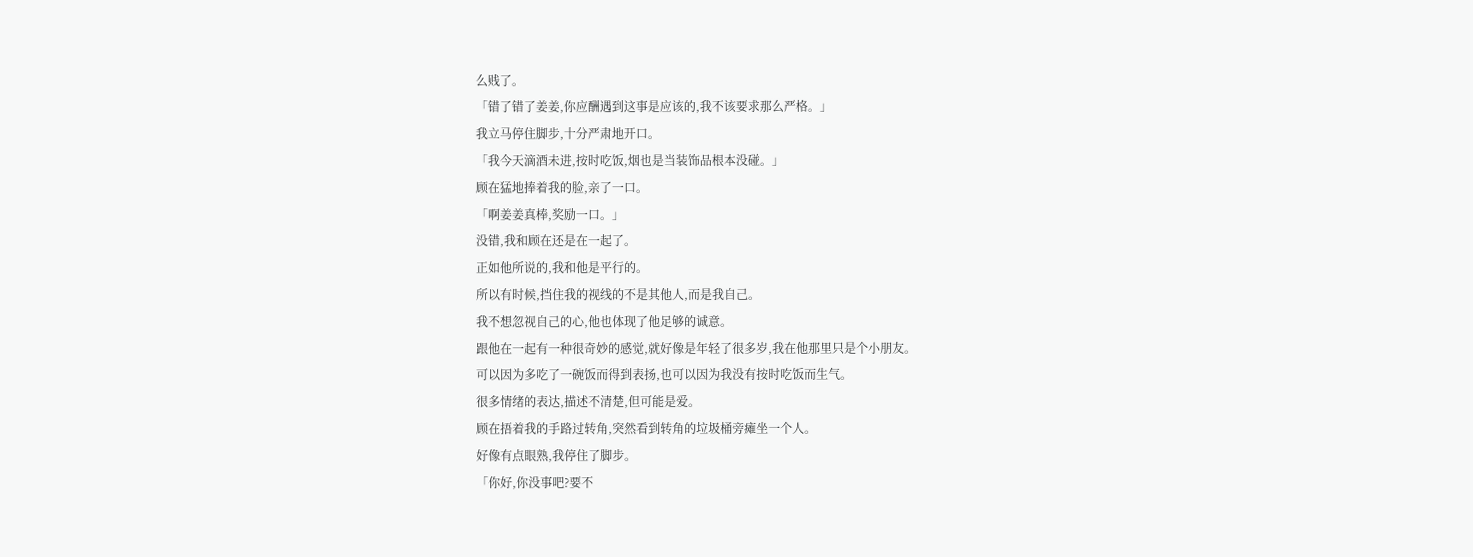么贱了。
「错了错了姜姜,你应酬遇到这事是应该的,我不该要求那么严格。」
我立马停住脚步,十分严肃地开口。
「我今天滴酒未进,按时吃饭,烟也是当装饰品根本没碰。」
顾在猛地捧着我的脸,亲了一口。
「啊姜姜真棒,奖励一口。」
没错,我和顾在还是在一起了。
正如他所说的,我和他是平行的。
所以有时候,挡住我的视线的不是其他人,而是我自己。
我不想忽视自己的心,他也体现了他足够的诚意。
跟他在一起有一种很奇妙的感觉,就好像是年轻了很多岁,我在他那里只是个小朋友。
可以因为多吃了一碗饭而得到表扬,也可以因为我没有按时吃饭而生气。
很多情绪的表达,描述不清楚,但可能是爱。
顾在捂着我的手路过转角,突然看到转角的垃圾桶旁瘫坐一个人。
好像有点眼熟,我停住了脚步。
「你好,你没事吧?要不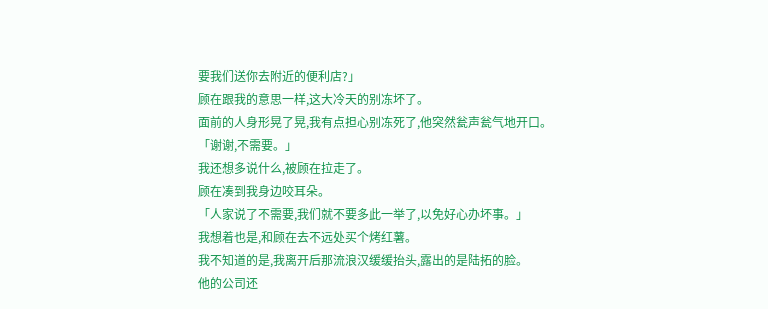要我们送你去附近的便利店?」
顾在跟我的意思一样,这大冷天的别冻坏了。
面前的人身形晃了晃,我有点担心别冻死了,他突然瓮声瓮气地开口。
「谢谢,不需要。」
我还想多说什么,被顾在拉走了。
顾在凑到我身边咬耳朵。
「人家说了不需要,我们就不要多此一举了,以免好心办坏事。」
我想着也是,和顾在去不远处买个烤红薯。
我不知道的是,我离开后那流浪汉缓缓抬头,露出的是陆拓的脸。
他的公司还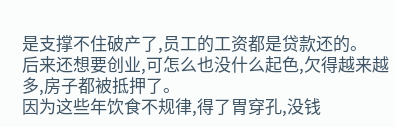是支撑不住破产了,员工的工资都是贷款还的。
后来还想要创业,可怎么也没什么起色,欠得越来越多,房子都被抵押了。
因为这些年饮食不规律,得了胃穿孔,没钱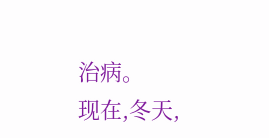治病。
现在,冬天,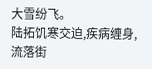大雪纷飞。
陆拓饥寒交迫,疾病缠身,流落街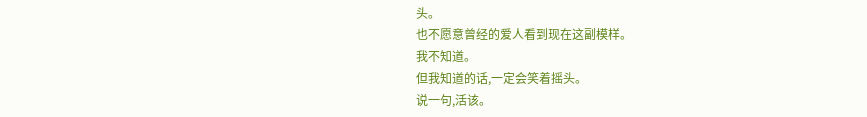头。
也不愿意曾经的爱人看到现在这副模样。
我不知道。
但我知道的话,一定会笑着摇头。
说一句,活该。